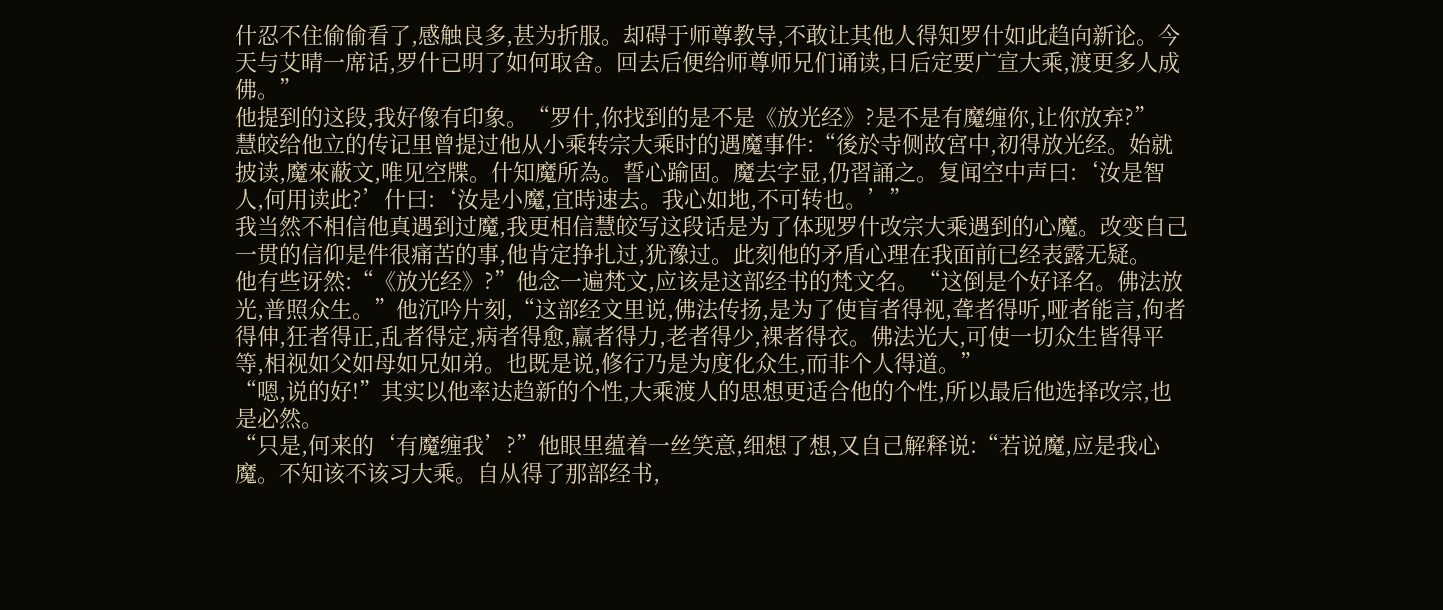什忍不住偷偷看了,感触良多,甚为折服。却碍于师尊教导,不敢让其他人得知罗什如此趋向新论。今天与艾晴一席话,罗什已明了如何取舍。回去后便给师尊师兄们诵读,日后定要广宣大乘,渡更多人成佛。”
他提到的这段,我好像有印象。“罗什,你找到的是不是《放光经》?是不是有魔缠你,让你放弃?”
慧皎给他立的传记里曾提过他从小乘转宗大乘时的遇魔事件:“後於寺侧故宮中,初得放光经。始就披读,魔來蔽文,唯见空牒。什知魔所為。誓心踰固。魔去字显,仍習誦之。复闻空中声曰:‘汝是智人,何用读此?’什曰:‘汝是小魔,宜時速去。我心如地,不可转也。’”
我当然不相信他真遇到过魔,我更相信慧皎写这段话是为了体现罗什改宗大乘遇到的心魔。改变自己一贯的信仰是件很痛苦的事,他肯定挣扎过,犹豫过。此刻他的矛盾心理在我面前已经表露无疑。
他有些讶然:“《放光经》?”他念一遍梵文,应该是这部经书的梵文名。“这倒是个好译名。佛法放光,普照众生。”他沉吟片刻,“这部经文里说,佛法传扬,是为了使盲者得视,聋者得听,哑者能言,佝者得伸,狂者得正,乱者得定,病者得愈,羸者得力,老者得少,裸者得衣。佛法光大,可使一切众生皆得平等,相视如父如母如兄如弟。也既是说,修行乃是为度化众生,而非个人得道。”
“嗯,说的好!”其实以他率达趋新的个性,大乘渡人的思想更适合他的个性,所以最后他选择改宗,也是必然。
“只是,何来的‘有魔缠我’?”他眼里蕴着一丝笑意,细想了想,又自己解释说:“若说魔,应是我心魔。不知该不该习大乘。自从得了那部经书,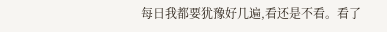每日我都要犹豫好几遍,看还是不看。看了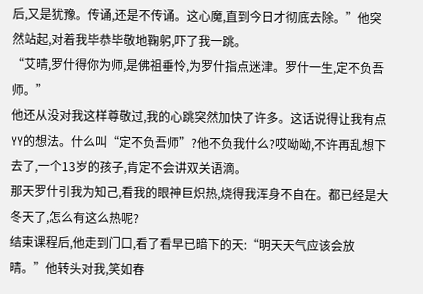后,又是犹豫。传诵,还是不传诵。这心魔,直到今日才彻底去除。”他突然站起,对着我毕恭毕敬地鞠躬,吓了我一跳。
“艾晴,罗什得你为师,是佛祖垂怜,为罗什指点迷津。罗什一生,定不负吾师。”
他还从没对我这样尊敬过,我的心跳突然加快了许多。这话说得让我有点YY的想法。什么叫“定不负吾师”?他不负我什么?哎呦呦,不许再乱想下去了,一个13岁的孩子,肯定不会讲双关语滴。
那天罗什引我为知己,看我的眼神巨炽热,烧得我浑身不自在。都已经是大冬天了,怎么有这么热呢?
结束课程后,他走到门口,看了看早已暗下的天:“明天天气应该会放晴。”他转头对我,笑如春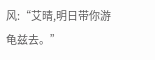风:“艾晴,明日带你游龟兹去。”